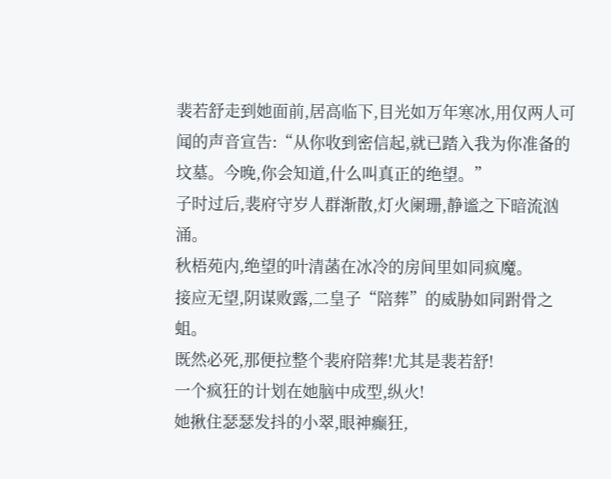裴若舒走到她面前,居高临下,目光如万年寒冰,用仅两人可闻的声音宣告:“从你收到密信起,就已踏入我为你准备的坟墓。今晚,你会知道,什么叫真正的绝望。”
子时过后,裴府守岁人群渐散,灯火阑珊,静谧之下暗流汹涌。
秋梧苑内,绝望的叶清菡在冰冷的房间里如同疯魔。
接应无望,阴谋败露,二皇子“陪葬”的威胁如同跗骨之蛆。
既然必死,那便拉整个裴府陪葬!尤其是裴若舒!
一个疯狂的计划在她脑中成型,纵火!
她揪住瑟瑟发抖的小翠,眼神癫狂,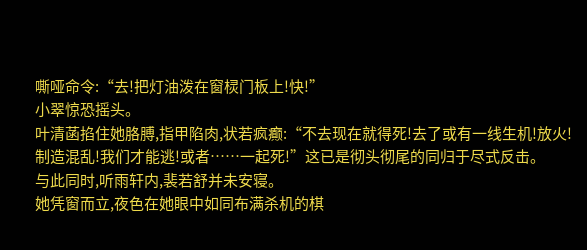嘶哑命令:“去!把灯油泼在窗棂门板上!快!”
小翠惊恐摇头。
叶清菡掐住她胳膊,指甲陷肉,状若疯癫:“不去现在就得死!去了或有一线生机!放火!制造混乱!我们才能逃!或者……一起死!”这已是彻头彻尾的同归于尽式反击。
与此同时,听雨轩内,裴若舒并未安寝。
她凭窗而立,夜色在她眼中如同布满杀机的棋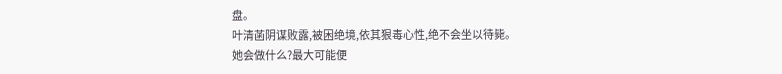盘。
叶清菡阴谋败露,被困绝境,依其狠毒心性,绝不会坐以待毙。
她会做什么?最大可能便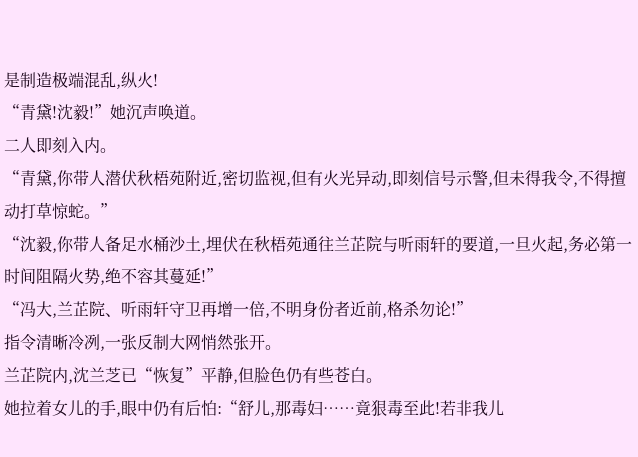是制造极端混乱,纵火!
“青黛!沈毅!”她沉声唤道。
二人即刻入内。
“青黛,你带人潜伏秋梧苑附近,密切监视,但有火光异动,即刻信号示警,但未得我令,不得擅动打草惊蛇。”
“沈毅,你带人备足水桶沙土,埋伏在秋梧苑通往兰芷院与听雨轩的要道,一旦火起,务必第一时间阻隔火势,绝不容其蔓延!”
“冯大,兰芷院、听雨轩守卫再增一倍,不明身份者近前,格杀勿论!”
指令清晰冷冽,一张反制大网悄然张开。
兰芷院内,沈兰芝已“恢复”平静,但脸色仍有些苍白。
她拉着女儿的手,眼中仍有后怕:“舒儿,那毒妇……竟狠毒至此!若非我儿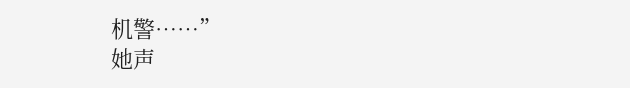机警……”
她声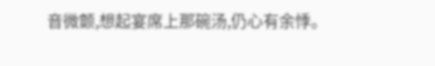音微颤,想起宴席上那碗汤,仍心有余悸。